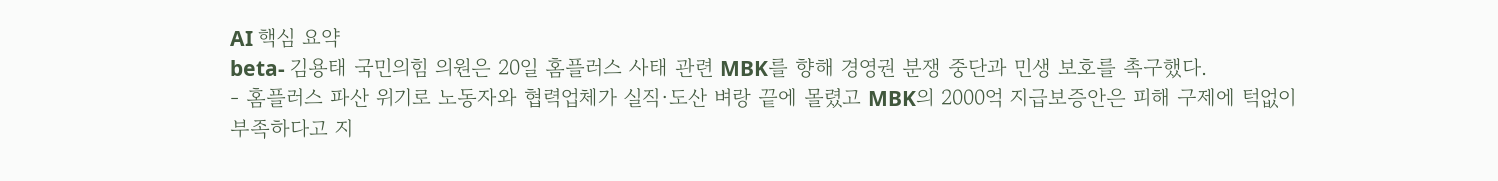AI 핵심 요약
beta- 김용태 국민의힘 의원은 20일 홈플러스 사태 관련 MBK를 향해 경영권 분쟁 중단과 민생 보호를 촉구했다.
- 홈플러스 파산 위기로 노동자와 협력업체가 실직·도산 벼랑 끝에 몰렸고 MBK의 2000억 지급보증안은 피해 구제에 턱없이 부족하다고 지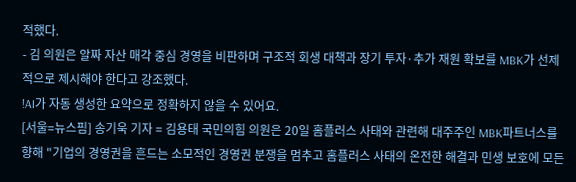적했다.
- 김 의원은 알짜 자산 매각 중심 경영을 비판하며 구조적 회생 대책과 장기 투자·추가 재원 확보를 MBK가 선제적으로 제시해야 한다고 강조했다.
!AI가 자동 생성한 요약으로 정확하지 않을 수 있어요.
[서울=뉴스핌] 송기욱 기자 = 김용태 국민의힘 의원은 20일 홈플러스 사태와 관련해 대주주인 MBK파트너스를 향해 "기업의 경영권을 흔드는 소모적인 경영권 분쟁을 멈추고 홈플러스 사태의 온전한 해결과 민생 보호에 모든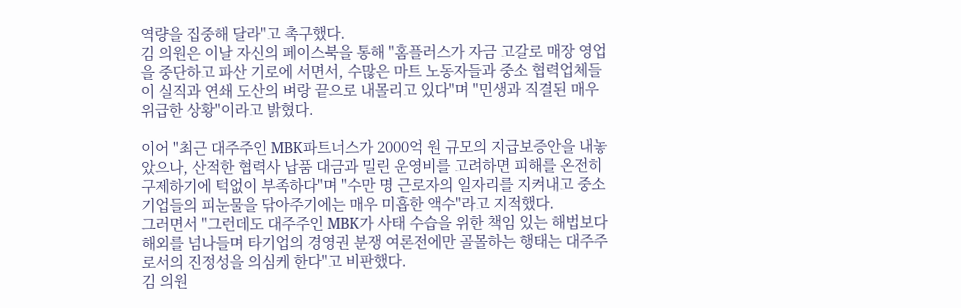역량을 집중해 달라"고 촉구했다.
김 의원은 이날 자신의 페이스북을 통해 "홈플러스가 자금 고갈로 매장 영업을 중단하고 파산 기로에 서면서, 수많은 마트 노동자들과 중소 협력업체들이 실직과 연쇄 도산의 벼랑 끝으로 내몰리고 있다"며 "민생과 직결된 매우 위급한 상황"이라고 밝혔다.

이어 "최근 대주주인 MBK파트너스가 2000억 원 규모의 지급보증안을 내놓았으나, 산적한 협력사 납품 대금과 밀린 운영비를 고려하면 피해를 온전히 구제하기에 턱없이 부족하다"며 "수만 명 근로자의 일자리를 지켜내고 중소기업들의 피눈물을 닦아주기에는 매우 미흡한 액수"라고 지적했다.
그러면서 "그런데도 대주주인 MBK가 사태 수습을 위한 책임 있는 해법보다 해외를 넘나들며 타기업의 경영권 분쟁 여론전에만 골몰하는 행태는 대주주로서의 진정성을 의심케 한다"고 비판했다.
김 의원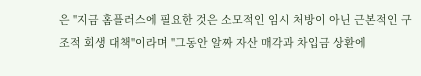은 "지금 홈플러스에 필요한 것은 소모적인 임시 처방이 아닌 근본적인 구조적 회생 대책"이라며 "그동안 알짜 자산 매각과 차입금 상환에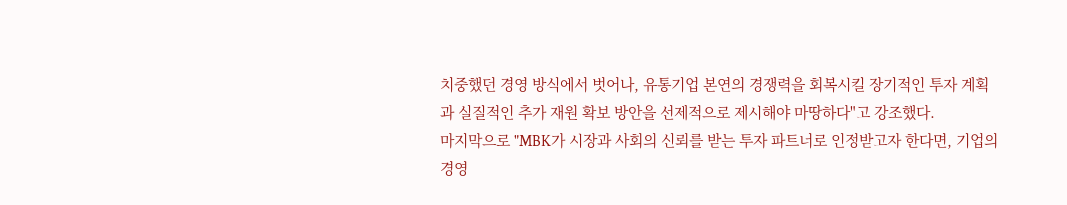치중했던 경영 방식에서 벗어나, 유통기업 본연의 경쟁력을 회복시킬 장기적인 투자 계획과 실질적인 추가 재원 확보 방안을 선제적으로 제시해야 마땅하다"고 강조했다.
마지막으로 "MBK가 시장과 사회의 신뢰를 받는 투자 파트너로 인정받고자 한다면, 기업의 경영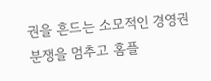권을 흔드는 소모적인 경영권 분쟁을 멈추고 홈플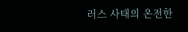러스 사태의 온전한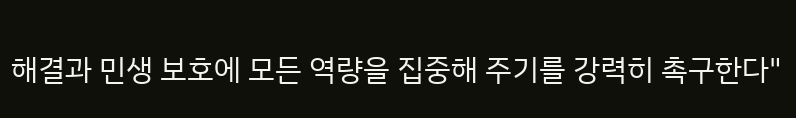해결과 민생 보호에 모든 역량을 집중해 주기를 강력히 촉구한다"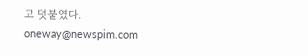고 덧붙였다.
oneway@newspim.com